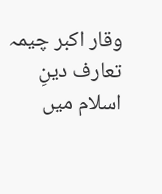وقار اکبر چیمہ تعارف دینِ اسلام میں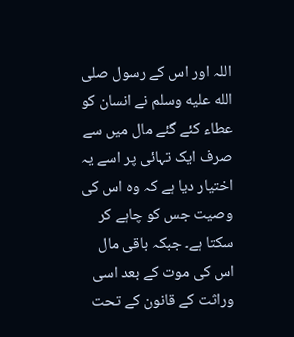اللہ اور اس کے رسول صلى الله عليه وسلم نے انسان کو عطاء کئے گئے مال میں سے صرف ایک تہائی پر اسے یہ اختیار دیا ہے کہ وہ اس کی وصیت جس کو چاہے کر سکتا ہے۔ جبکہ باقی مال اس کی موت کے بعد اسی وراثت کے قانون کے تحت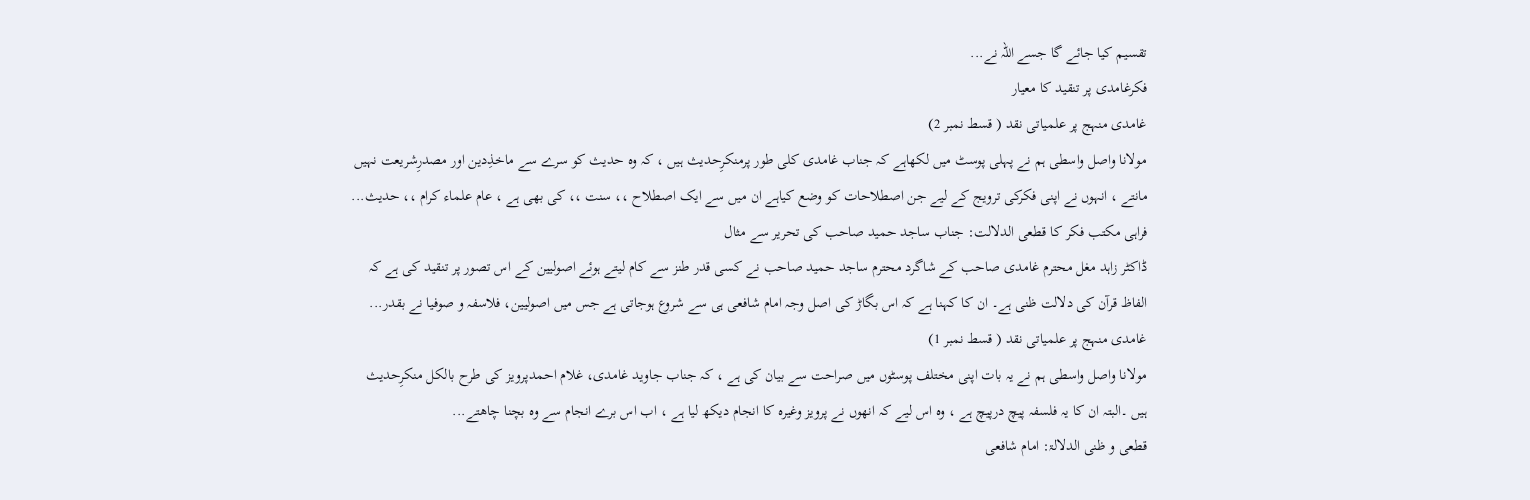تقسیم کیا جائے گا جسے اللہ نے...
فکرغامدی پر تنقید کا معیار
غامدی منہج پر علمیاتی نقد ( قسط نمبر 2)
مولانا واصل واسطی ہم نے پہلی پوسٹ میں لکھاہے کہ جناب غامدی کلی طور پرمنکرِحدیث ہیں ، کہ وہ حدیث کو سرے سے ماخذِدین اور مصدرِشریعت نہیں مانتے ، انہوں نے اپنی فکرکی ترویج کے لیے جن اصطلاحات کو وضع کیاہے ان میں سے ایک اصطلاح ،، سنت ،، کی بھی ہے ، عام علماء کرام ،، حدیث...
فراہی مکتب فکر کا قطعی الدلالت: جناب ساجد حمید صاحب کی تحریر سے مثال
ڈاکٹر زاہد مغل محترم غامدی صاحب کے شاگرد محترم ساجد حمید صاحب نے کسی قدر طنز سے کام لیتے ہوئے اصولیین کے اس تصور پر تنقید کی ہے کہ الفاظ قرآن کی دلالت ظنی ہے۔ ان کا کہنا ہے کہ اس بگاڑ کی اصل وجہ امام شافعی ہی سے شروع ہوجاتی ہے جس میں اصولیین، فلاسفہ و صوفیا نے بقدر...
غامدی منہج پر علمیاتی نقد ( قسط نمبر 1)
مولانا واصل واسطی ہم نے یہ بات اپنی مختلف پوسٹوں میں صراحت سے بیان کی ہے ، کہ جناب جاوید غامدی، غلام احمدپرویز کی طرح بالکل منکرِحدیث ہیں ۔البتہ ان کا یہ فلسفہ پیچ درپیچ ہے ، وہ اس لیے کہ انھوں نے پرویز وغیرہ کا انجام دیکھ لیا ہے ، اب اس برے انجام سے وہ بچنا چاھتے...
قطعی و ظنی الدلالۃ: امام شافعی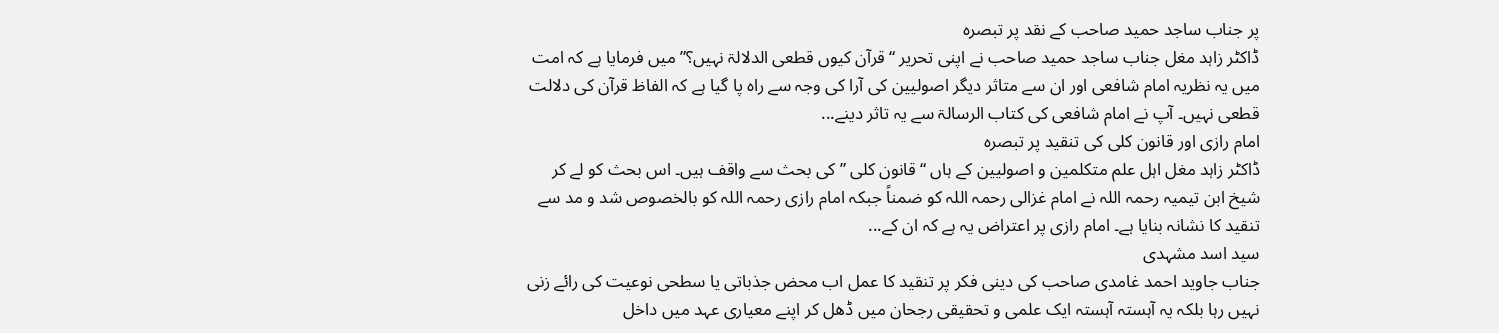پر جناب ساجد حمید صاحب کے نقد پر تبصرہ
ڈاکٹر زاہد مغل جناب ساجد حمید صاحب نے اپنی تحریر “قرآن کیوں قطعی الدلالۃ نہیں؟”میں فرمایا ہے کہ امت میں یہ نظریہ امام شافعی اور ان سے متاثر دیگر اصولیین کی آرا کی وجہ سے راہ پا گیا ہے کہ الفاظ قرآن کی دلالت قطعی نہیں۔ آپ نے امام شافعی کی کتاب الرسالۃ سے یہ تاثر دینے...
امام رازی اور قانون کلی کی تنقید پر تبصرہ
ڈاکٹر زاہد مغل اہل علم متکلمین و اصولیین کے ہاں “قانون کلی ” کی بحث سے واقف ہیں۔ اس بحث کو لے کر شیخ ابن تیمیہ رحمہ اللہ نے امام غزالی رحمہ اللہ کو ضمناً جبکہ امام رازی رحمہ اللہ کو بالخصوص شد و مد سے تنقید کا نشانہ بنایا ہے۔ امام رازی پر اعتراض یہ ہے کہ ان کے...
سید اسد مشہدی
جناب جاوید احمد غامدی صاحب کی دینی فکر پر تنقید کا عمل اب محض جذباتی یا سطحی نوعیت کی رائے زنی نہیں رہا بلکہ یہ آہستہ آہستہ ایک علمی و تحقیقی رجحان میں ڈھل کر اپنے معیاری عہد میں داخل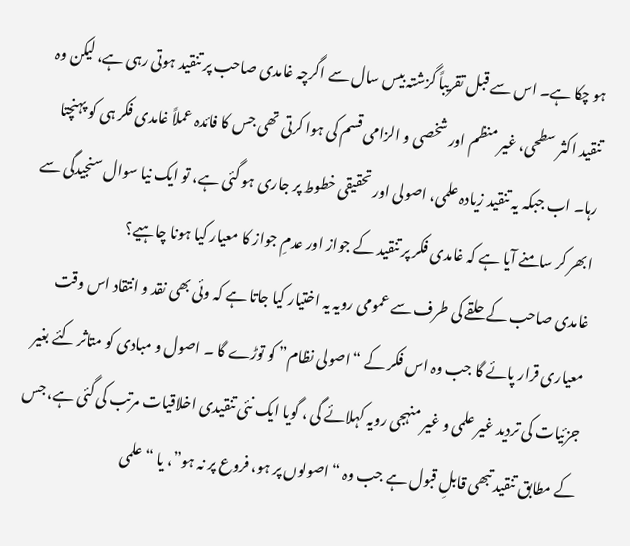ہو چکا ہے۔ اس سے قبل تقریباً گزشتہ بیس سال سے اگرچہ غامدی صاحب پر تنقید ہوتی رہی ہے، لیکن وہ تنقید اکثر سطحی، غیر منظم اور شخصی و الزامی قسم کی ہوا کرتی تھی جس کا فائدہ عملاً غامدی فکر ہی کو پہنچتا رہا۔ اب جبکہ یہ تنقید زیادہ علمی، اصولی اور تحقیقی خطوط پر جاری ہو گئی ہے، تو ایک نیا سوال سنجیدگی سے ابھر کر سامنے آیا ہے کہ غامدی فکر پر تنقید کے جواز اور عدمِ جواز کا معیار کیا ہونا چاہیے؟
غامدی صاحب کے حلقے کی طرف سے عمومی رویہ یہ اختیار کیا جاتا ہے کہ وئی بھی نقد و انتقاد اس وقت معیاری قرار پائے گا جب وہ اس فکر کے “اصولی نظام” کو توڑے گا ۔ اصول و مبادی کو متاثر کئے بغیر جزئیات کی تردید غیر علمی و غیر منہجی رویہ کہلائے گی ، گویا ایک نئی تنقیدی اخلاقیات مرتب کی گئی ہے، جس کے مطابق تنقید تبھی قابلِ قبول ہے جب وہ “اصولوں پر ہو، فروع پر نہ ہو”، یا “علمی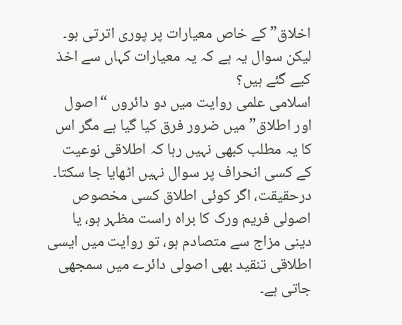اخلاق” کے خاص معیارات پر پوری اترتی ہو۔ لیکن سوال یہ ہے کہ یہ معیارات کہاں سے اخذ کیے گئے ہیں؟
اسلامی علمی روایت میں دو دائروں “اصول اور اطلاق” میں ضرور فرق کیا گیا ہے مگر اس کا یہ مطلب کبھی نہیں رہا کہ اطلاقی نوعیت کے کسی انحراف پر سوال نہیں اٹھایا جا سکتا۔ درحقیقت، اگر کوئی اطلاق کسی مخصوص اصولی فریم ورک کا براہ راست مظہر ہو، یا دینی مزاج سے متصادم ہو، تو روایت میں ایسی اطلاقی تنقید بھی اصولی دائرے میں سمجھی جاتی ہے۔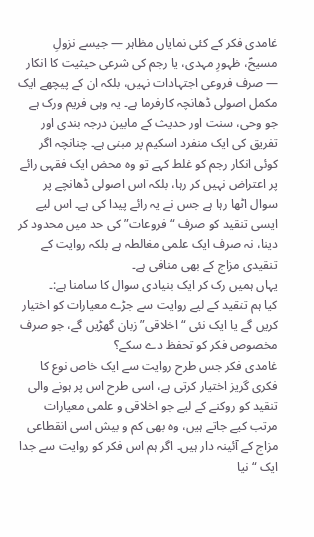غامدی فکر کے کئی نمایاں مظاہر — جیسے نزولِ مسیحؑ، ظہورِ مہدی، یا رجم کی شرعی حیثیت کا انکار — صرف فروعی اجتہادات نہیں، بلکہ ان کے پیچھے ایک مکمل اصولی ڈھانچہ کارفرما ہے۔ یہ وہی فریم ورک ہے جو وحی، سنت اور حدیث کے مابین درجہ بندی اور تفریق کی ایک منفرد اسکیم پر مبنی ہے۔ چنانچہ اگر کوئی انکار رجم کو غلط کہے تو وہ محض ایک فقہی رائے پر اعتراض نہیں کر رہا، بلکہ اس اصولی ڈھانچے پر سوال اٹھا رہا ہے جس نے یہ رائے پیدا کی ہے۔ اس لیے ایسی تنقید کو صرف “فروعات” کی حد میں محدود کر دینا، نہ صرف ایک علمی مغالطہ ہے بلکہ روایت کے تنقیدی مزاج کے بھی منافی ہے۔
یہاں ہمیں رک کر ایک بنیادی سوال کا سامنا ہے:۔
کیا ہم تنقید کے لیے روایت سے جڑے معیارات کو اختیار کریں گے یا ایک نئی “اخلاقی” زبان گھڑیں گے، جو صرف مخصوص فکر کو تحفظ دے سکے؟
غامدی فکر جس طرح روایت سے ایک خاص نوع کا فکری گریز اختیار کرتی ہے، اسی طرح اس پر ہونے والی تنقید کو روکنے کے لیے جو اخلاقی و علمی معیارات مرتب کیے جاتے ہیں، وہ بھی کم و بیش اسی انقطاعی مزاج کے آئینہ دار ہیں۔ اگر ہم اس فکر کو روایت سے جدا ایک “نیا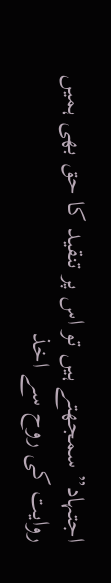اجتہاد” سمجھتے ہیں تو اس پر تنقید کا حق بھی ہمیں روایت کی روح سے اخذ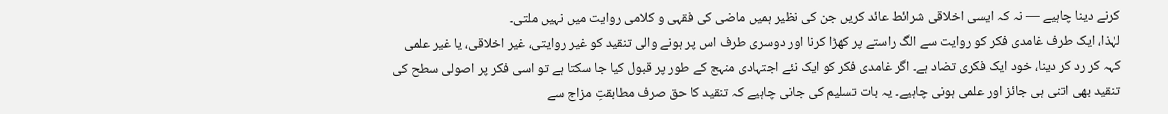کرنے دینا چاہیے — نہ کہ ایسی اخلاقی شرائط عائد کریں جن کی نظیر ہمیں ماضی کی فقہی و کلامی روایت میں نہیں ملتی۔
لہٰذا، ایک طرف غامدی فکر کو روایت سے الگ راستے پر کھڑا کرنا اور دوسری طرف اس پر ہونے والی تنقید کو غیر روایتی، غیر اخلاقی، یا غیر علمی کہہ کر رد کر دینا، خود ایک فکری تضاد ہے۔ اگر غامدی فکر کو ایک نئے اجتہادی منہج کے طور پر قبول کیا جا سکتا ہے تو اسی فکر پر اصولی سطح کی تنقید بھی اتنی ہی جائز اور علمی ہونی چاہیے۔ یہ بات تسلیم کی جانی چاہیے کہ تنقید کا حق صرف مطابقتِ مزاج سے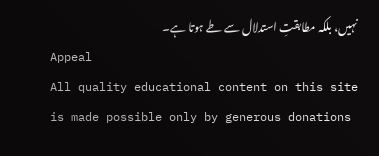نہیں، بلکہ مطابقتِ استدلال سے طے ہوتا ہے۔
Appeal
All quality educational content on this site is made possible only by generous donations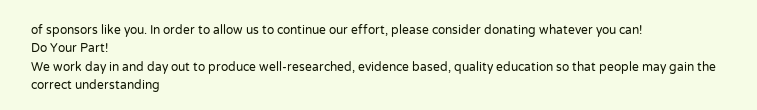of sponsors like you. In order to allow us to continue our effort, please consider donating whatever you can!
Do Your Part!
We work day in and day out to produce well-researched, evidence based, quality education so that people may gain the correct understanding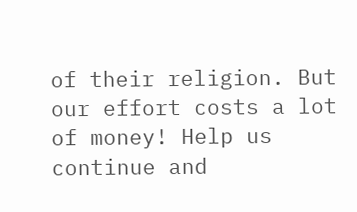of their religion. But our effort costs a lot of money! Help us continue and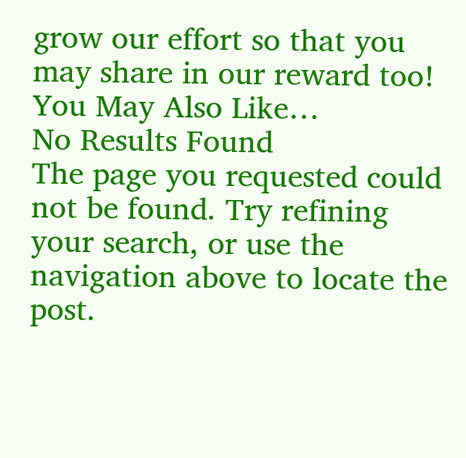grow our effort so that you may share in our reward too!
You May Also Like…
No Results Found
The page you requested could not be found. Try refining your search, or use the navigation above to locate the post.